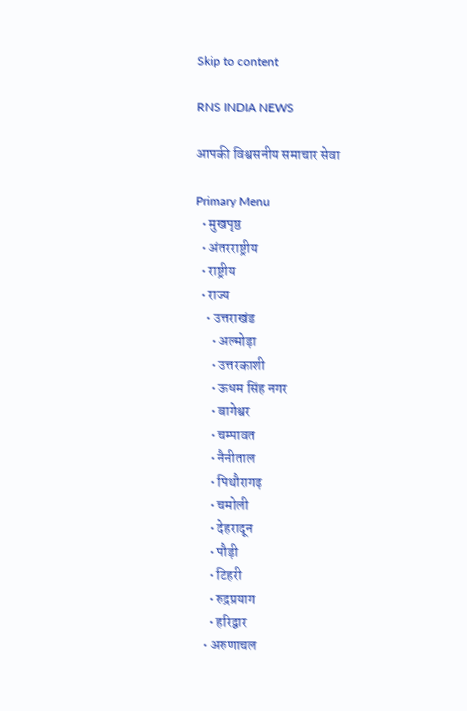Skip to content

RNS INDIA NEWS

आपकी विश्वसनीय समाचार सेवा

Primary Menu
  • मुखपृष्ठ
  • अंतरराष्ट्रीय
  • राष्ट्रीय
  • राज्य
    • उत्तराखंड
      • अल्मोड़ा
      • उत्तरकाशी
      • ऊधम सिंह नगर
      • बागेश्वर
      • चम्पावत
      • नैनीताल
      • पिथौरागढ़
      • चमोली
      • देहरादून
      • पौड़ी
      • टिहरी
      • रुद्रप्रयाग
      • हरिद्वार
    • अरुणाचल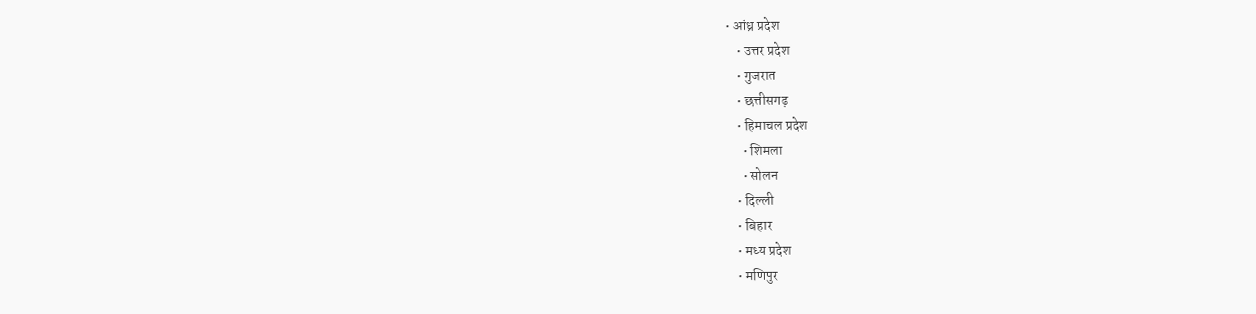• आंध्र प्रदेश
    • उत्तर प्रदेश
    • गुजरात
    • छत्तीसगढ़
    • हिमाचल प्रदेश
      • शिमला
      • सोलन
    • दिल्ली
    • बिहार
    • मध्य प्रदेश
    • मणिपुर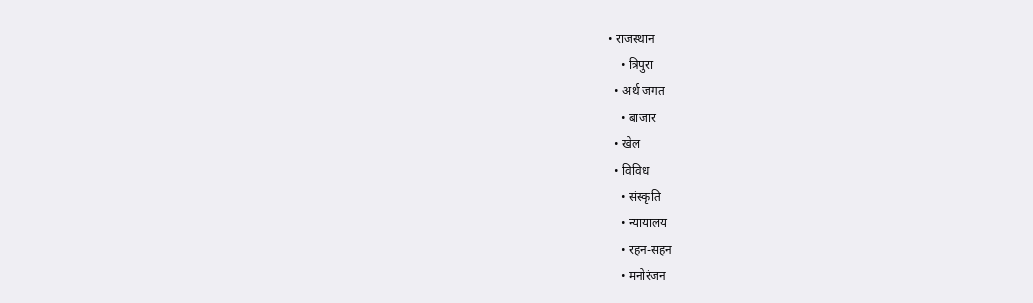• राजस्थान
    • त्रिपुरा
  • अर्थ जगत
    • बाजार
  • खेल
  • विविध
    • संस्कृति
    • न्यायालय
    • रहन-सहन
    • मनोरंजन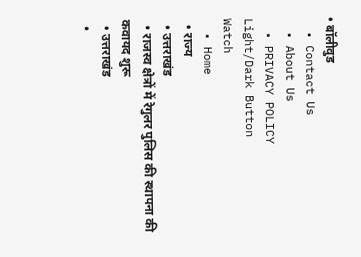• बॉलीवुड
  • Contact Us
  • About Us
  • PRIVACY POLICY
Light/Dark Button
Watch
  • Home
  • राज्य
  • उत्तराखंड
  • राजस्‍व क्षेत्रों में रेगुलर पुलिस की स्‍थापना की कवायद शुरू
  • उत्तराखंड
  •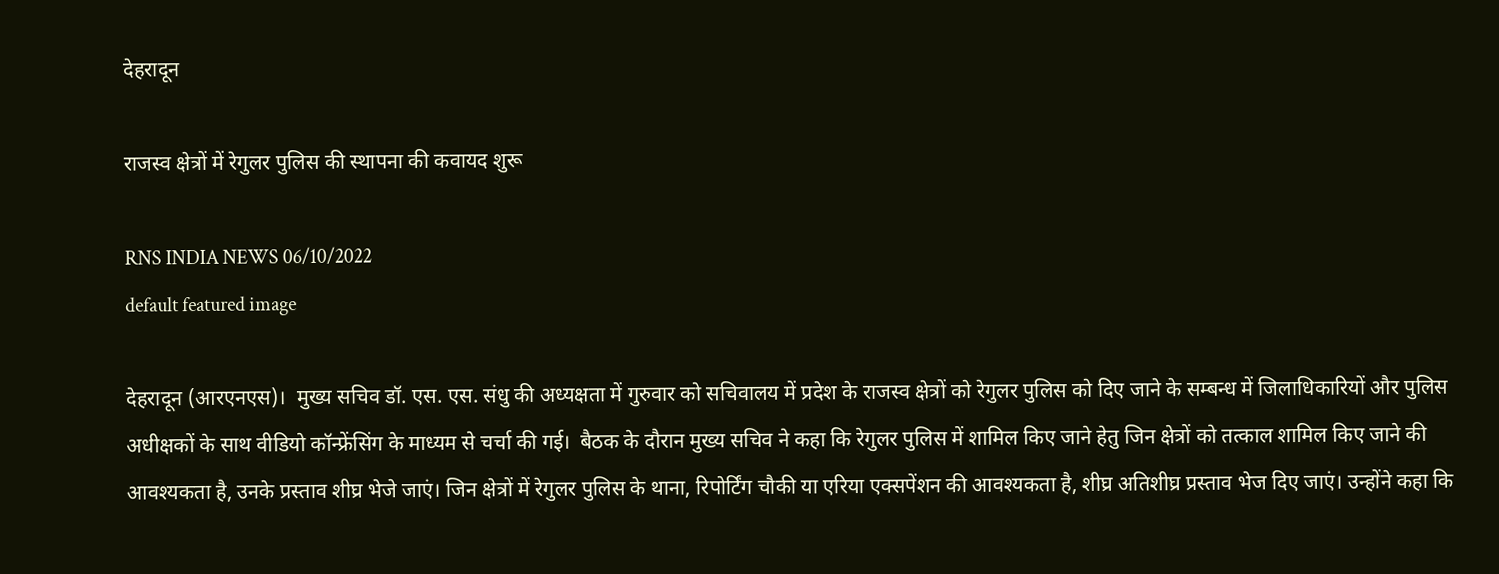देहरादून

राजस्‍व क्षेत्रों में रेगुलर पुलिस की स्‍थापना की कवायद शुरू

RNS INDIA NEWS 06/10/2022
default featured image

देहरादून (आरएनएस)।  मुख्य सचिव डॉ. एस. एस. संधु की अध्यक्षता में गुरुवार को सचिवालय में प्रदेश के राजस्व क्षेत्रों को रेगुलर पुलिस को दिए जाने के सम्बन्ध में जिलाधिकारियों और पुलिस अधीक्षकों के साथ वीडियो कॉन्फ्रेंसिंग के माध्यम से चर्चा की गई।  बैठक के दौरान मुख्य सचिव ने कहा कि रेगुलर पुलिस में शामिल किए जाने हेतु जिन क्षेत्रों को तत्काल शामिल किए जाने की आवश्यकता है, उनके प्रस्ताव शीघ्र भेजे जाएं। जिन क्षेत्रों में रेगुलर पुलिस के थाना, रिपोर्टिंग चौकी या एरिया एक्सपेंशन की आवश्यकता है, शीघ्र अतिशीघ्र प्रस्ताव भेज दिए जाएं। उन्होंने कहा कि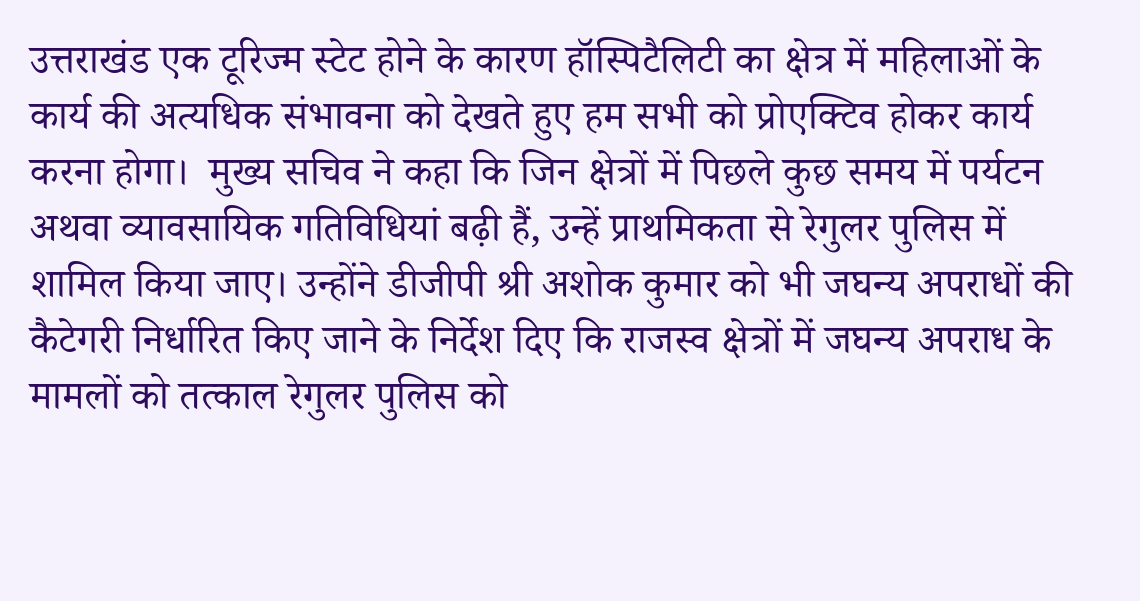उत्तराखंड एक टूरिज्म स्टेट होने के कारण हॉस्पिटैलिटी का क्षेत्र में महिलाओं के कार्य की अत्यधिक संभावना को देखते हुए हम सभी को प्रोएक्टिव होकर कार्य करना होगा।  मुख्य सचिव ने कहा कि जिन क्षेत्रों में पिछले कुछ समय में पर्यटन अथवा व्यावसायिक गतिविधियां बढ़ी हैं, उन्हें प्राथमिकता से रेगुलर पुलिस में शामिल किया जाए। उन्होंने डीजीपी श्री अशोक कुमार को भी जघन्य अपराधों की कैटेगरी निर्धारित किए जाने के निर्देश दिए कि राजस्व क्षेत्रों में जघन्य अपराध के मामलों को तत्काल रेगुलर पुलिस को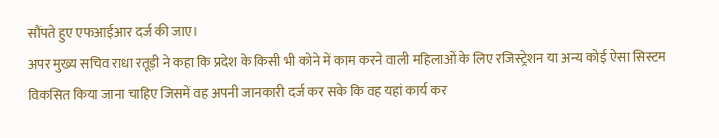सौंपते हुए एफआईआर दर्ज की जाए।
अपर मुख्य सचिव राधा रतूड़ी ने कहा कि प्रदेश के किसी भी कोने में काम करने वाली महिलाओं के लिए रजिस्ट्रेशन या अन्य कोई ऐसा सिस्टम विकसित किया जाना चाहिए जिसमें वह अपनी जानकारी दर्ज कर सके कि वह यहां कार्य कर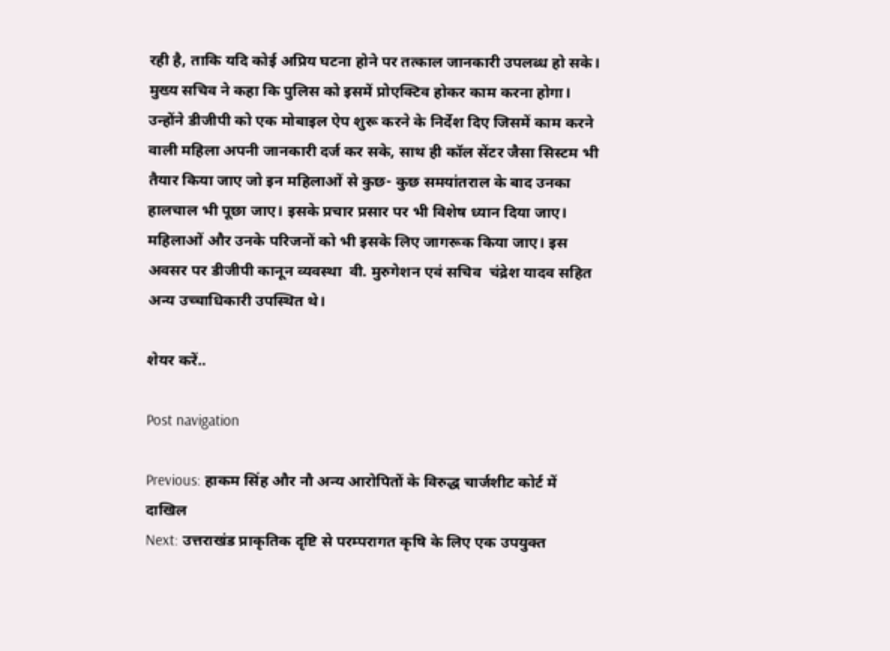रही है, ताकि यदि कोई अप्रिय घटना होने पर तत्काल जानकारी उपलब्ध हो सके।   मुख्य सचिव ने कहा कि पुलिस को इसमें प्रोएक्टिव होकर काम करना होगा। उन्होंने डीजीपी को एक मोबाइल ऐप शुरू करने के निर्देश दिए जिसमें काम करने वाली महिला अपनी जानकारी दर्ज कर सके, साथ ही कॉल सेंटर जैसा सिस्टम भी तैयार किया जाए जो इन महिलाओं से कुछ- कुछ समयांतराल के बाद उनका हालचाल भी पूछा जाए। इसके प्रचार प्रसार पर भी विशेष ध्यान दिया जाए। महिलाओं और उनके परिजनों को भी इसके लिए जागरूक किया जाए। इस अवसर पर डीजीपी कानून व्यवस्था  वी. मुरुगेशन एवं सचिव  चंद्रेश यादव सहित अन्य उच्चाधिकारी उपस्थित थे।

शेयर करें..

Post navigation

Previous: हाकम सिंह और नौ अन्य आरोपितों के विरुद्ध चार्जशीट कोर्ट में दाखिल
Next: उत्तराखंड प्राकृतिक दृष्टि से परम्परागत कृषि के लिए एक उपयुक्त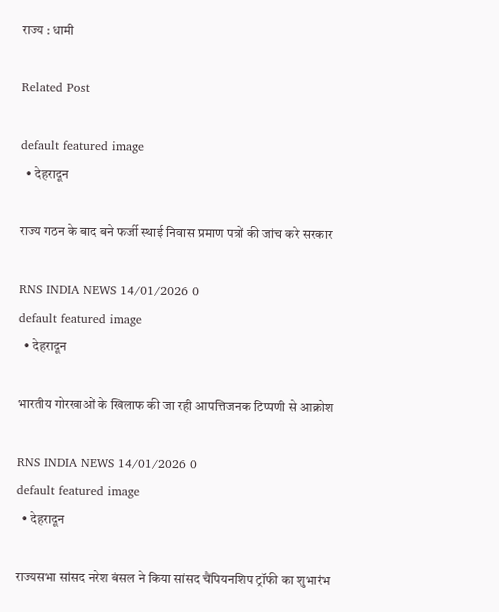राज्य : धामी

Related Post

default featured image
  • देहरादून

राज्य गठन के बाद बने फर्जी स्थाई निवास प्रमाण पत्रों की जांच करे सरकार

RNS INDIA NEWS 14/01/2026 0
default featured image
  • देहरादून

भारतीय गोरखाओं के खिलाफ की जा रही आपत्तिजनक टिप्पणी से आक्रोश

RNS INDIA NEWS 14/01/2026 0
default featured image
  • देहरादून

राज्यसभा सांसद नरेश बंसल ने किया सांसद चैंपियनशिप ट्रॉफी का शुभारंभ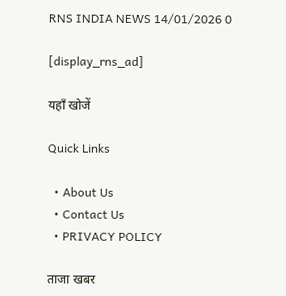RNS INDIA NEWS 14/01/2026 0

[display_rns_ad]

यहाँ खोजें

Quick Links

  • About Us
  • Contact Us
  • PRIVACY POLICY

ताजा खबर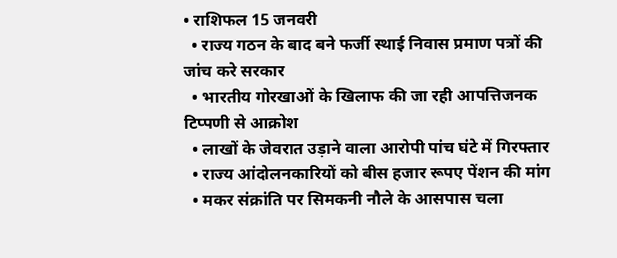• राशिफल 15 जनवरी
  • राज्य गठन के बाद बने फर्जी स्थाई निवास प्रमाण पत्रों की जांच करे सरकार
  • भारतीय गोरखाओं के खिलाफ की जा रही आपत्तिजनक टिप्पणी से आक्रोश
  • लाखों के जेवरात उड़ाने वाला आरोपी पांच घंटे में गिरफ्तार
  • राज्य आंदोलनकारियों को बीस हजार रूपए पेंशन की मांग
  • मकर संक्रांति पर सिमकनी नौले के आसपास चला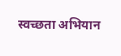स्वच्छता अभियान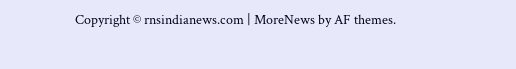Copyright © rnsindianews.com | MoreNews by AF themes.